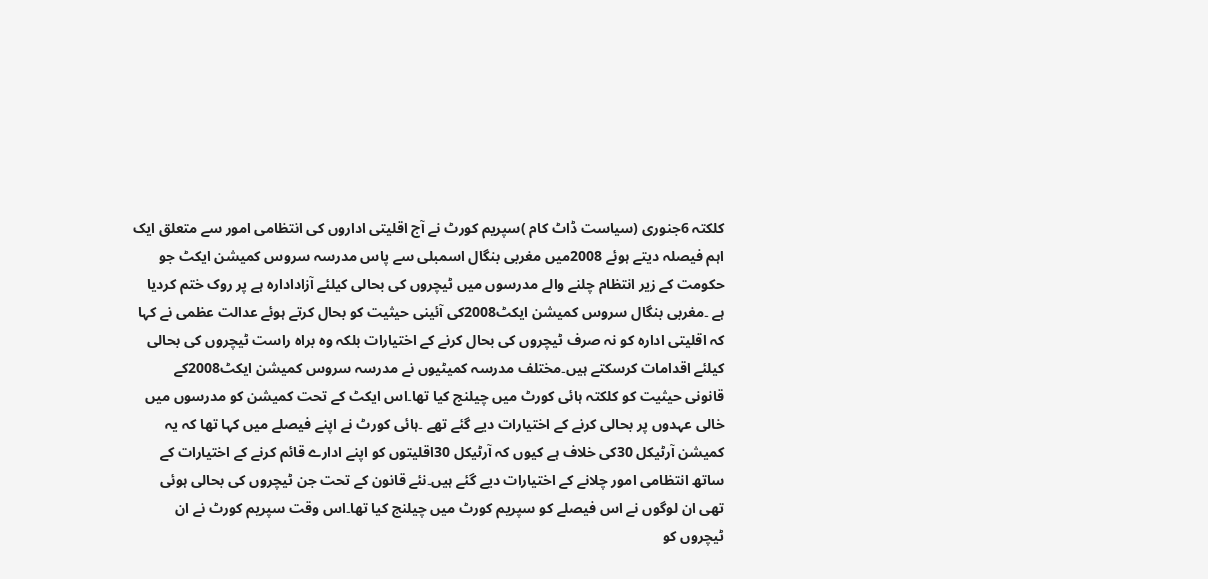کلکتہ 6جنوری (سیاست ڈاٹ کام )سپریم کورٹ نے آج اقلیتی اداروں کی انتظامی امور سے متعلق ایک اہم فیصلہ دیتے ہوئے 2008میں مغربی بنگال اسمبلی سے پاس مدرسہ سروس کمیشن ایکٹ جو حکومت کے زیر انتظام چلنے والے مدرسوں میں ٹیچروں کی بحالی کیلئے آزادادارہ ہے پر روک ختم کردیا ہے ۔مغربی بنگال سروس کمیشن ایکٹ2008کی آئینی حیثیت کو بحال کرتے ہوئے عدالت عظمی نے کہا کہ اقلیتی ادارہ کو نہ صرف ٹیچروں کی بحال کرنے کے اختیارات بلکہ وہ براہ راست ٹیچروں کی بحالی کیلئے اقدامات کرسکتے ہیں۔مختلف مدرسہ کمیٹیوں نے مدرسہ سروس کمیشن ایکٹ2008کے قانونی حیثیت کو کلکتہ ہائی کورٹ میں چیلنج کیا تھا۔اس ایکٹ کے تحت کمیشن کو مدرسوں میں خالی عہدوں پر بحالی کرنے کے اختیارات دیے گئے تھے ۔ہائی کورٹ نے اپنے فیصلے میں کہا تھا کہ یہ کمیشن آرٹیکل 30کی خلاف ہے کیوں کہ آرٹیکل 30اقلیتوں کو اپنے ادارے قائم کرنے کے اختیارات کے ساتھ انتظامی امور چلانے کے اختیارات دیے گئے ہیں۔نئے قانون کے تحت جن ٹیچروں کی بحالی ہوئی تھی ان لوگوں نے اس فیصلے کو سپریم کورٹ میں چیلنج کیا تھا۔اس وقت سپریم کورٹ نے ان ٹیچروں کو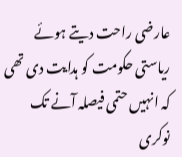عارضی راحت دیتے ہوئے ریاستی حکومت کو ہدایت دی تھی کہ انہیں حتمی فیصلہ آنے تک نوکری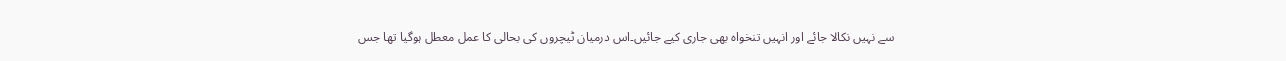سے نہیں نکالا جائے اور انہیں تنخواہ بھی جاری کیے جائیں۔اس درمیان ٹیچروں کی بحالی کا عمل معطل ہوگیا تھا جس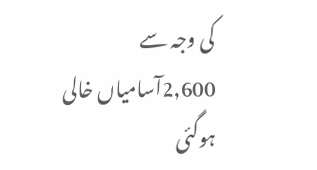کی وجہ سے 2,600آسامیاں خالی ہوگئی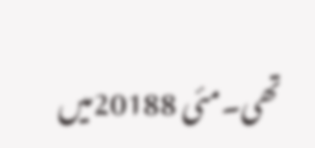تھی۔مئی 20188میں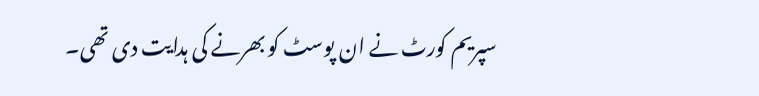سپریم کورٹ نے ان پوسٹ کو بھرنے کی ہدایت دی تھی۔